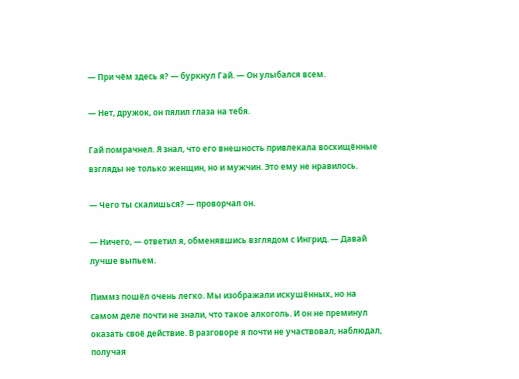— При чём здесь я? — буркнул Гай. — Он улыбался всем.

— Нет, дружок, он пялил глаза на тебя.

Гай помрачнел. Я знал, что его внешность привлекала восхищённые взгляды не только женщин, но и мужчин. Это ему не нравилось.

— Чего ты скалишься? — проворчал он.

— Ничего, — ответил я, обменявшись взглядом с Ингрид. — Давай лучше выпьем.

Пиммз пошёл очень легко. Мы изображали искушённых, но на самом деле почти не знали, что такое алкоголь. И он не преминул оказать своё действие. В разговоре я почти не участвовал, наблюдал, получая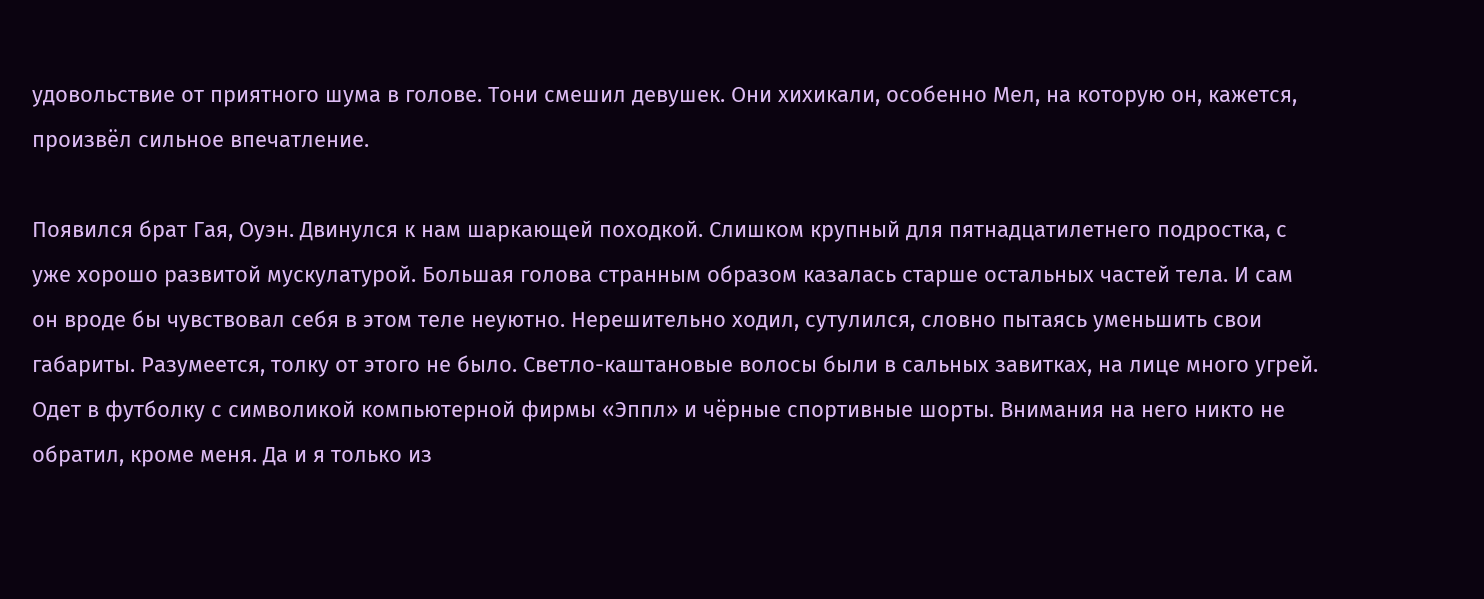удовольствие от приятного шума в голове. Тони смешил девушек. Они хихикали, особенно Мел, на которую он, кажется, произвёл сильное впечатление.

Появился брат Гая, Оуэн. Двинулся к нам шаркающей походкой. Слишком крупный для пятнадцатилетнего подростка, с уже хорошо развитой мускулатурой. Большая голова странным образом казалась старше остальных частей тела. И сам он вроде бы чувствовал себя в этом теле неуютно. Нерешительно ходил, сутулился, словно пытаясь уменьшить свои габариты. Разумеется, толку от этого не было. Светло-каштановые волосы были в сальных завитках, на лице много угрей. Одет в футболку с символикой компьютерной фирмы «Эппл» и чёрные спортивные шорты. Внимания на него никто не обратил, кроме меня. Да и я только из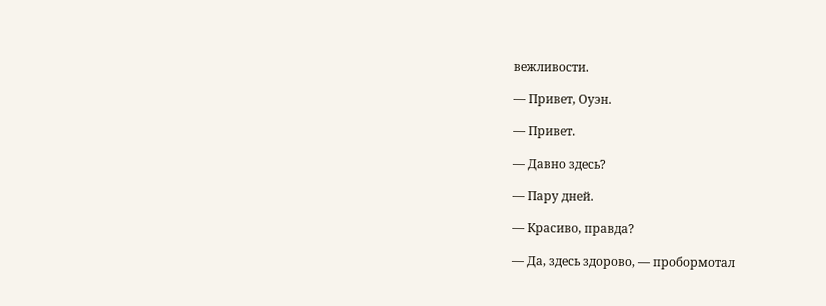вежливости.

— Привет, Оуэн.

— Привет.

— Давно здесь?

— Пару дней.

— Красиво, правда?

— Да, здесь здорово, — пробормотал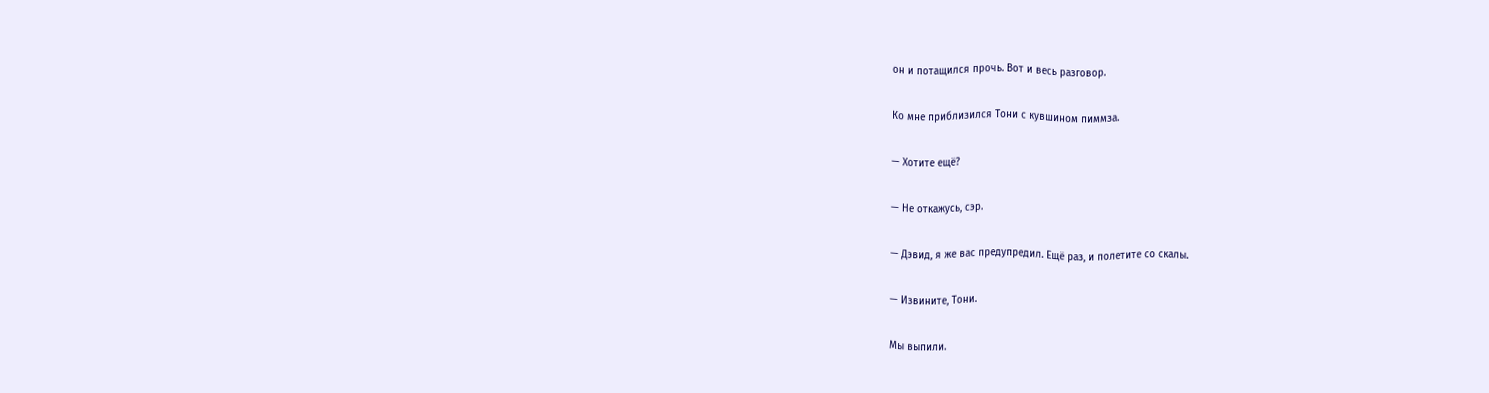он и потащился прочь. Вот и весь разговор.

Ко мне приблизился Тони с кувшином пиммза.

— Хотите ещё?

— Не откажусь, сэр.

— Дэвид, я же вас предупредил. Ещё раз, и полетите со скалы.

— Извините, Тони.

Мы выпили.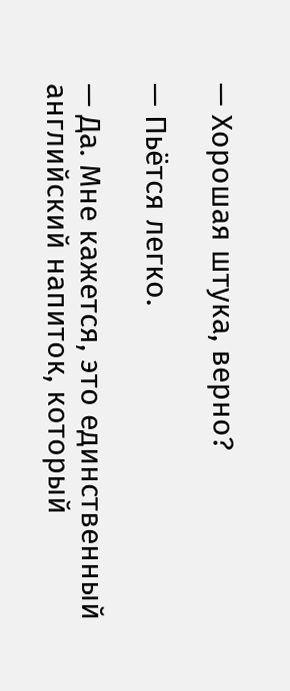— Хорошая штука, верно?

— Пьётся легко.

— Да. Мне кажется, это единственный английский напиток, который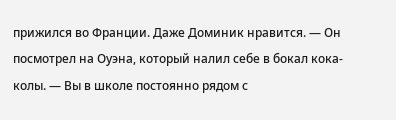прижился во Франции. Даже Доминик нравится. — Он посмотрел на Оуэна, который налил себе в бокал кока-колы. — Вы в школе постоянно рядом с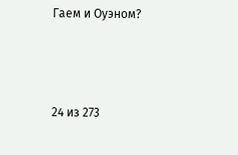Гаем и Оуэном?



24 из 273